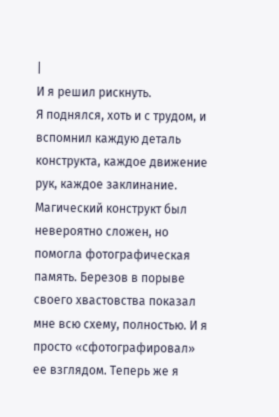|
И я решил рискнуть.
Я поднялся, хоть и с трудом, и вспомнил каждую деталь конструкта, каждое движение рук, каждое заклинание. Магический конструкт был невероятно сложен, но помогла фотографическая память. Березов в порыве своего хвастовства показал мне всю схему, полностью. И я просто «сфотографировал» ее взглядом. Теперь же я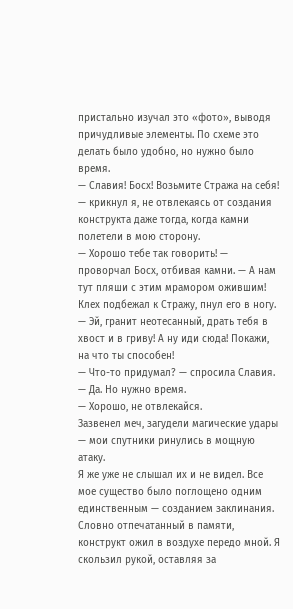пристально изучал это «фото», выводя причудливые элементы. По схеме это делать было удобно, но нужно было время.
— Славия! Босх! Возьмите Стража на себя! — крикнул я, не отвлекаясь от создания конструкта даже тогда, когда камни полетели в мою сторону.
— Хорошо тебе так говорить! — проворчал Босх, отбивая камни. — А нам тут пляши с этим мрамором ожившим!
Клех подбежал к Стражу, пнул его в ногу.
— Эй, гранит неотесанный, драть тебя в хвост и в гриву! А ну иди сюда! Покажи, на что ты способен!
— Что-то придумал? — спросила Славия.
— Да. Но нужно время.
— Хорошо, не отвлекайся.
Зазвенел меч, загудели магические удары — мои спутники ринулись в мощную атаку.
Я же уже не слышал их и не видел. Все мое существо было поглощено одним единственным — созданием заклинания.
Словно отпечатанный в памяти, конструкт ожил в воздухе передо мной. Я скользил рукой, оставляя за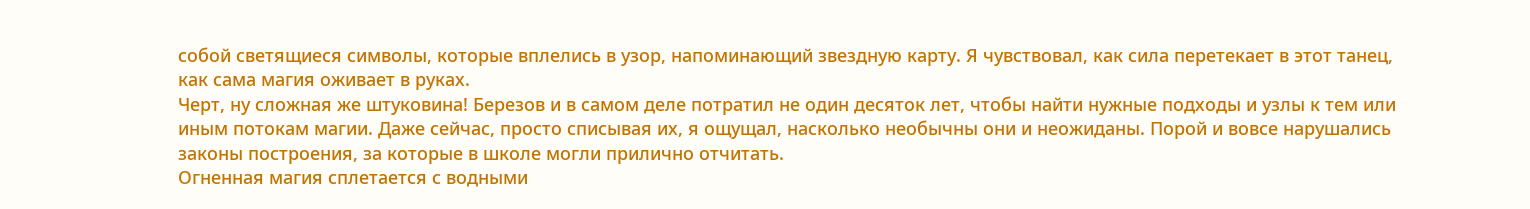собой светящиеся символы, которые вплелись в узор, напоминающий звездную карту. Я чувствовал, как сила перетекает в этот танец, как сама магия оживает в руках.
Черт, ну сложная же штуковина! Березов и в самом деле потратил не один десяток лет, чтобы найти нужные подходы и узлы к тем или иным потокам магии. Даже сейчас, просто списывая их, я ощущал, насколько необычны они и неожиданы. Порой и вовсе нарушались законы построения, за которые в школе могли прилично отчитать.
Огненная магия сплетается с водными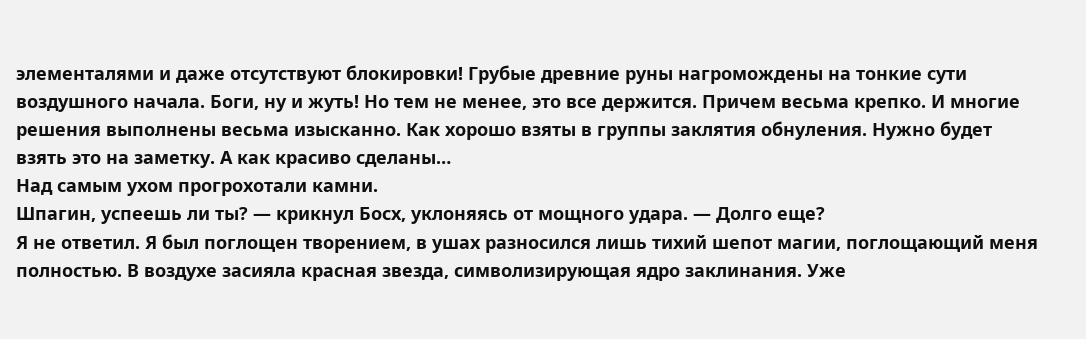элементалями и даже отсутствуют блокировки! Грубые древние руны нагромождены на тонкие сути воздушного начала. Боги, ну и жуть! Но тем не менее, это все держится. Причем весьма крепко. И многие решения выполнены весьма изысканно. Как хорошо взяты в группы заклятия обнуления. Нужно будет взять это на заметку. А как красиво сделаны…
Над самым ухом прогрохотали камни.
Шпагин, успеешь ли ты? — крикнул Босх, уклоняясь от мощного удара. — Долго еще?
Я не ответил. Я был поглощен творением, в ушах разносился лишь тихий шепот магии, поглощающий меня полностью. В воздухе засияла красная звезда, символизирующая ядро заклинания. Уже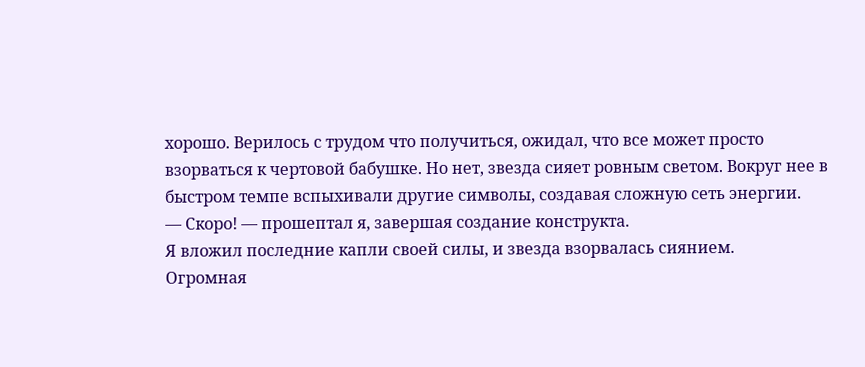хорошо. Верилось с трудом что получиться, ожидал, что все может просто взорваться к чертовой бабушке. Но нет, звезда сияет ровным светом. Вокруг нее в быстром темпе вспыхивали другие символы, создавая сложную сеть энергии.
— Скоро! — прошептал я, завершая создание конструкта.
Я вложил последние капли своей силы, и звезда взорвалась сиянием.
Огромная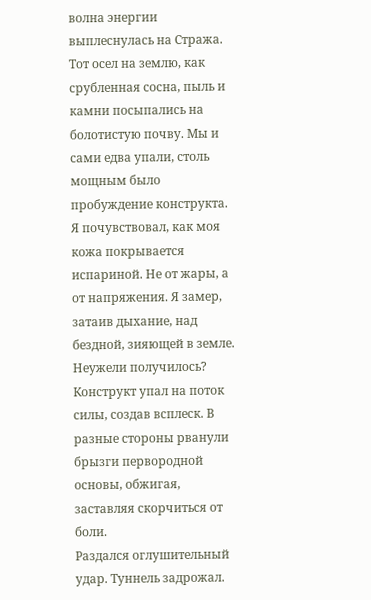волна энергии выплеснулась на Стража. Тот осел на землю, как срубленная сосна, пыль и камни посыпались на болотистую почву. Мы и сами едва упали, столь мощным было пробуждение конструкта.
Я почувствовал, как моя кожа покрывается испариной. Не от жары, а от напряжения. Я замер, затаив дыхание, над бездной, зияющей в земле. Неужели получилось?
Конструкт упал на поток силы, создав всплеск. В разные стороны рванули брызги первородной основы, обжигая, заставляя скорчиться от боли.
Раздался оглушительный удар. Туннель задрожал.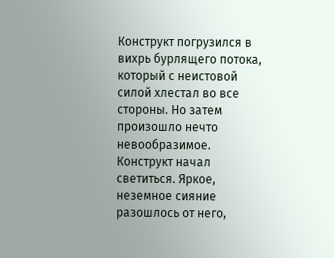Конструкт погрузился в вихрь бурлящего потока, который с неистовой силой хлестал во все стороны. Но затем произошло нечто невообразимое.
Конструкт начал светиться. Яркое, неземное сияние разошлось от него,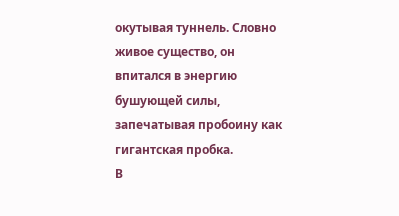окутывая туннель. Словно живое существо, он впитался в энергию бушующей силы, запечатывая пробоину как гигантская пробка.
В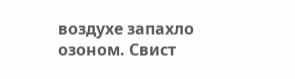воздухе запахло озоном. Свист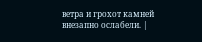ветра и грохот камней внезапно ослабели. |